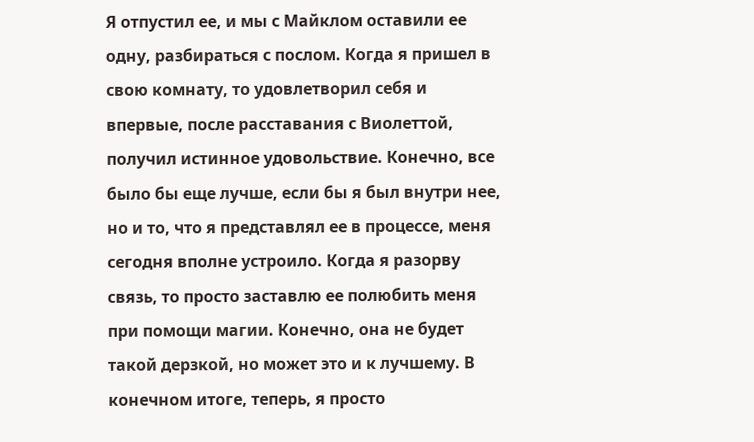Я отпустил ее, и мы с Майклом оставили ее одну, разбираться с послом. Когда я пришел в свою комнату, то удовлетворил себя и впервые, после расставания с Виолеттой, получил истинное удовольствие. Конечно, все было бы еще лучше, если бы я был внутри нее, но и то, что я представлял ее в процессе, меня сегодня вполне устроило. Когда я разорву связь, то просто заставлю ее полюбить меня при помощи магии. Конечно, она не будет такой дерзкой, но может это и к лучшему. В конечном итоге, теперь, я просто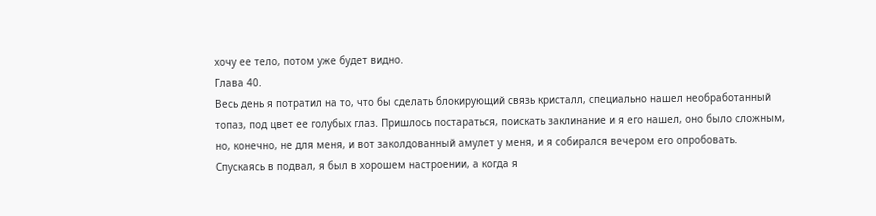хочу ее тело, потом уже будет видно.
Глава 40.
Весь день я потратил на то, что бы сделать блокирующий связь кристалл, специально нашел необработанный топаз, под цвет ее голубых глаз. Пришлось постараться, поискать заклинание и я его нашел, оно было сложным, но, конечно, не для меня, и вот заколдованный амулет у меня, и я собирался вечером его опробовать.
Спускаясь в подвал, я был в хорошем настроении, а когда я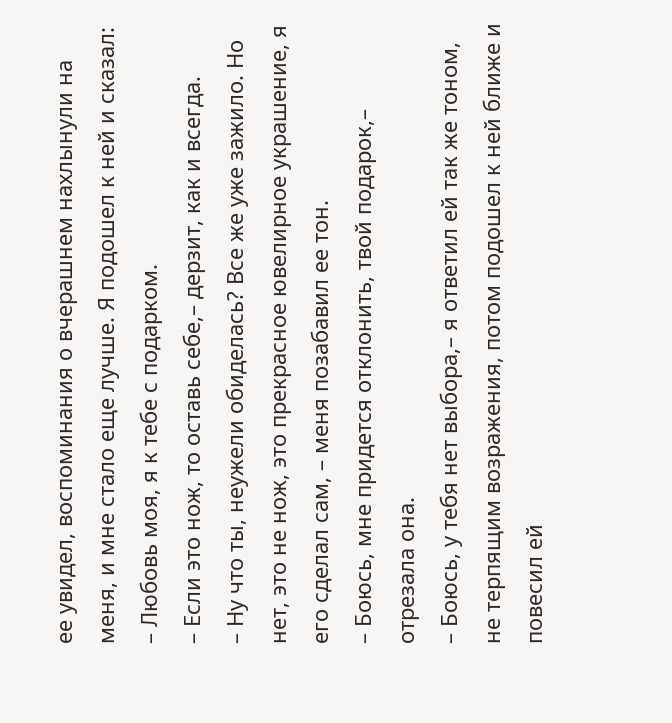ее увидел, воспоминания о вчерашнем нахлынули на меня, и мне стало еще лучше. Я подошел к ней и сказал:
– Любовь моя, я к тебе с подарком.
– Если это нож, то оставь себе,– дерзит, как и всегда.
– Ну что ты, неужели обиделась? Все же уже зажило. Но нет, это не нож, это прекрасное ювелирное украшение, я его сделал сам, – меня позабавил ее тон.
– Боюсь, мне придется отклонить, твой подарок,– отрезала она.
– Боюсь, у тебя нет выбора,– я ответил ей так же тоном, не терпящим возражения, потом подошел к ней ближе и повесил ей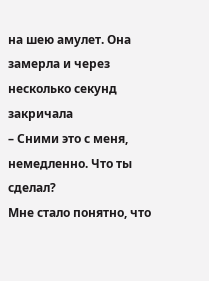на шею амулет. Она замерла и через несколько секунд закричала
– Сними это с меня, немедленно. Что ты сделал?
Мне стало понятно, что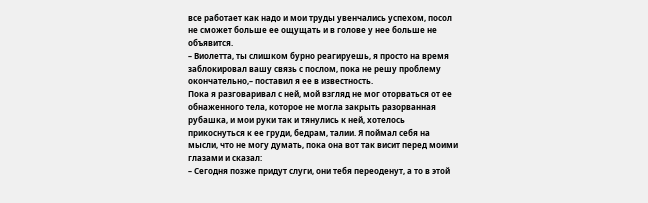все работает как надо и мои труды увенчались успехом, посол не сможет больше ее ощущать и в голове у нее больше не объявится.
– Виолетта, ты слишком бурно реагируешь, я просто на время заблокировал вашу связь с послом, пока не решу проблему окончательно,– поставил я ее в известность.
Пока я разговаривал с ней, мой взгляд не мог оторваться от ее обнаженного тела, которое не могла закрыть разорванная рубашка, и мои руки так и тянулись к ней, хотелось прикоснуться к ее груди, бедрам, талии. Я поймал себя на мысли, что не могу думать, пока она вот так висит перед моими глазами и сказал:
– Сегодня позже придут слуги, они тебя переоденут, а то в этой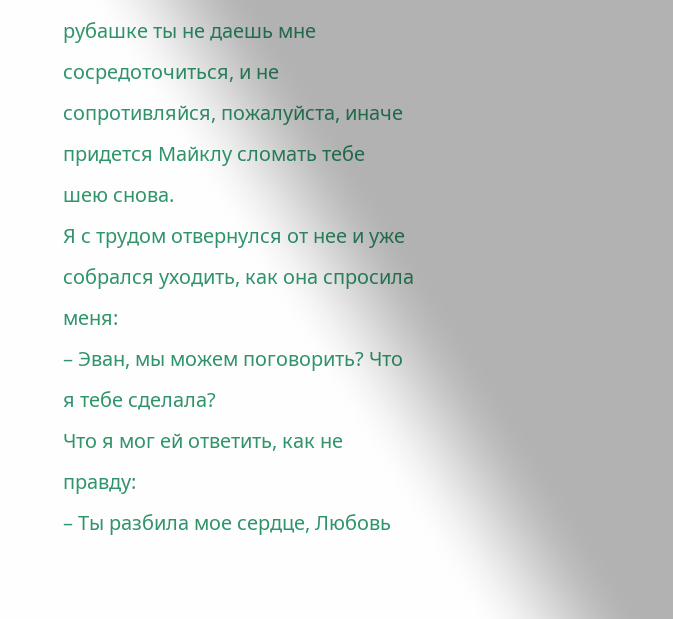рубашке ты не даешь мне сосредоточиться, и не сопротивляйся, пожалуйста, иначе придется Майклу сломать тебе шею снова.
Я с трудом отвернулся от нее и уже собрался уходить, как она спросила меня:
– Эван, мы можем поговорить? Что я тебе сделала?
Что я мог ей ответить, как не правду:
– Ты разбила мое сердце, Любовь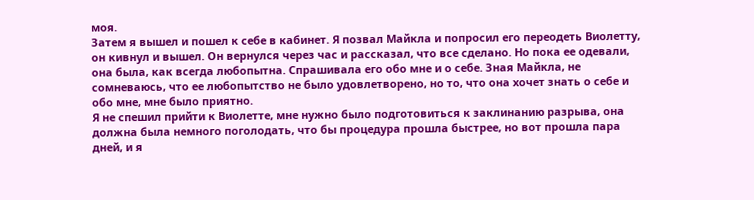моя.
Затем я вышел и пошел к себе в кабинет. Я позвал Майкла и попросил его переодеть Виолетту, он кивнул и вышел. Он вернулся через час и рассказал, что все сделано. Но пока ее одевали, она была, как всегда любопытна. Спрашивала его обо мне и о себе. Зная Майкла, не сомневаюсь, что ее любопытство не было удовлетворено, но то, что она хочет знать о себе и обо мне, мне было приятно.
Я не спешил прийти к Виолетте, мне нужно было подготовиться к заклинанию разрыва, она должна была немного поголодать, что бы процедура прошла быстрее, но вот прошла пара дней, и я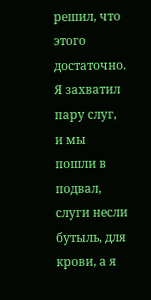решил, что этого достаточно. Я захватил пару слуг, и мы пошли в подвал, слуги несли бутыль, для крови, а я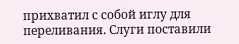прихватил с собой иглу для переливания. Слуги поставили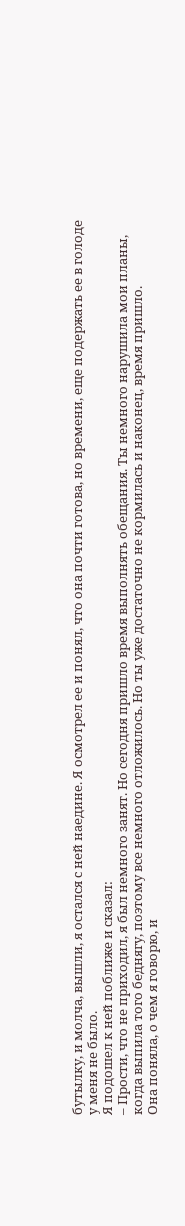бутылку, и молча, вышли, я остался с ней наедине. Я осмотрел ее и понял, что она почти готова, но времени, еще подержать ее в голоде у меня не было.
Я подошел к ней поближе и сказал:
– Прости, что не приходил, я был немного занят. Но сегодня пришло время выполнять обещания. Ты немного нарушила мои планы, когда выпила того беднягу, поэтому все немного отложилось. Но ты уже достаточно не кормилась и наконец, время пришло.
Она поняла, о чем я говорю, и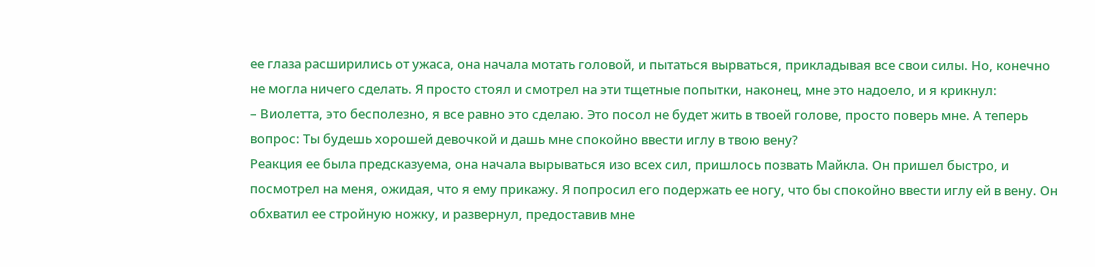ее глаза расширились от ужаса, она начала мотать головой, и пытаться вырваться, прикладывая все свои силы. Но, конечно не могла ничего сделать. Я просто стоял и смотрел на эти тщетные попытки, наконец, мне это надоело, и я крикнул:
– Виолетта, это бесполезно, я все равно это сделаю. Это посол не будет жить в твоей голове, просто поверь мне. А теперь вопрос: Ты будешь хорошей девочкой и дашь мне спокойно ввести иглу в твою вену?
Реакция ее была предсказуема, она начала вырываться изо всех сил, пришлось позвать Майкла. Он пришел быстро, и посмотрел на меня, ожидая, что я ему прикажу. Я попросил его подержать ее ногу, что бы спокойно ввести иглу ей в вену. Он обхватил ее стройную ножку, и развернул, предоставив мне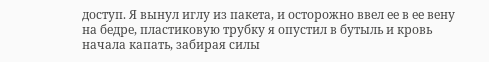доступ. Я вынул иглу из пакета, и осторожно ввел ее в ее вену на бедре, пластиковую трубку я опустил в бутыль и кровь начала капать, забирая силы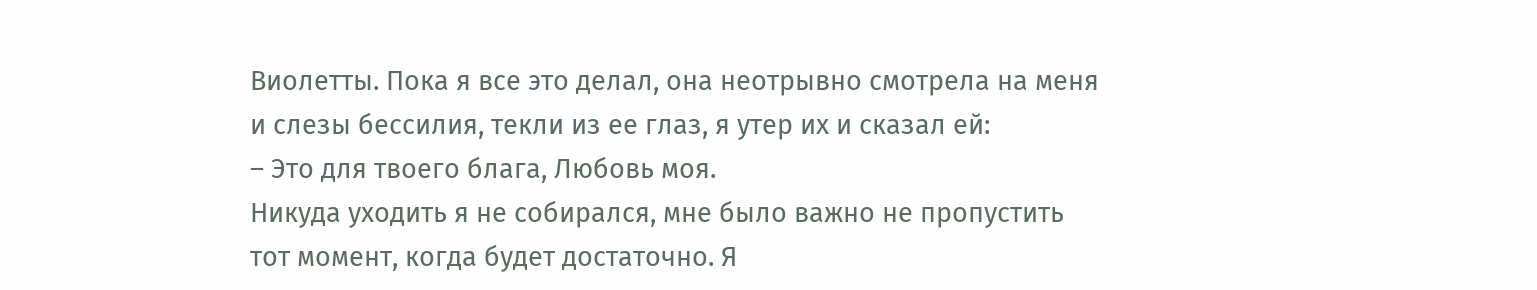Виолетты. Пока я все это делал, она неотрывно смотрела на меня и слезы бессилия, текли из ее глаз, я утер их и сказал ей:
– Это для твоего блага, Любовь моя.
Никуда уходить я не собирался, мне было важно не пропустить тот момент, когда будет достаточно. Я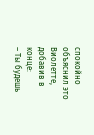спокойно объяснил это Виолетте, добавив в конце:
– Ты будешь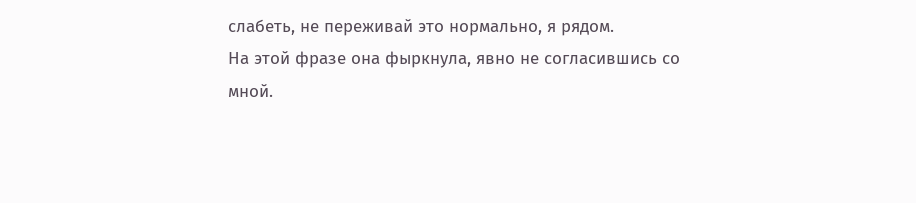слабеть, не переживай это нормально, я рядом.
На этой фразе она фыркнула, явно не согласившись со мной.